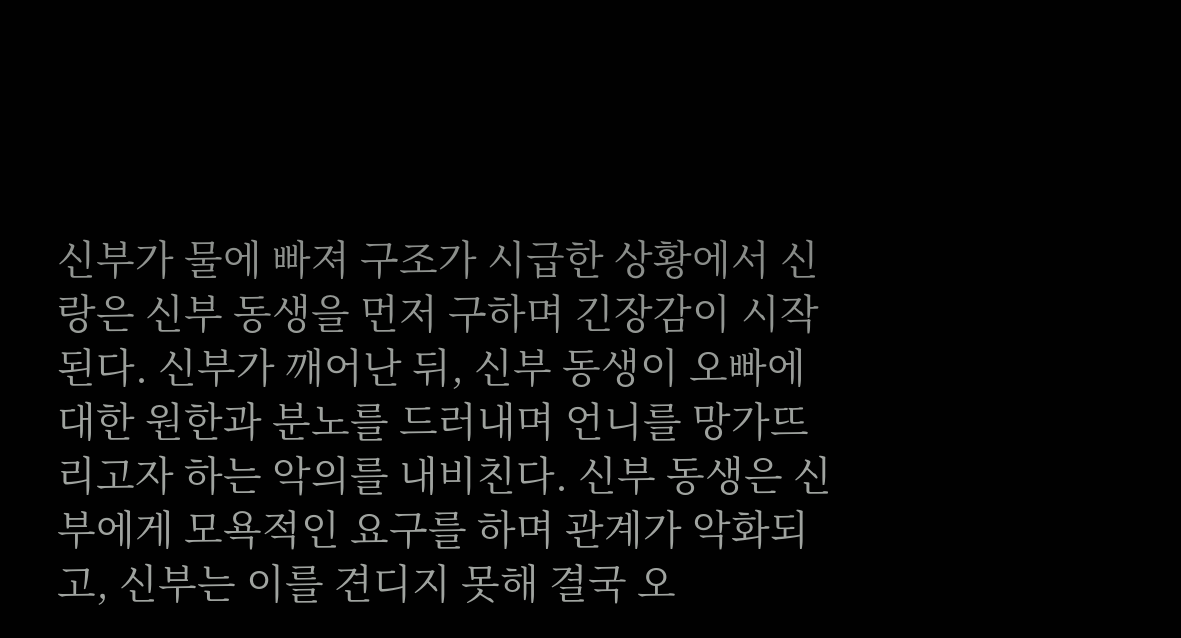신부가 물에 빠져 구조가 시급한 상황에서 신랑은 신부 동생을 먼저 구하며 긴장감이 시작된다. 신부가 깨어난 뒤, 신부 동생이 오빠에 대한 원한과 분노를 드러내며 언니를 망가뜨리고자 하는 악의를 내비친다. 신부 동생은 신부에게 모욕적인 요구를 하며 관계가 악화되고, 신부는 이를 견디지 못해 결국 오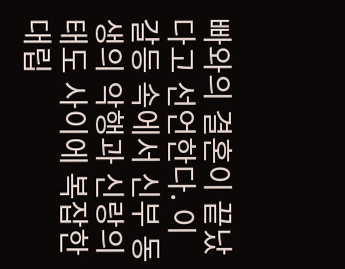빠와의 결혼이 끝났다고 선언한다. 이 갈등 속에서 신부 동생의 악행과 신랑의 태도 사이에 복잡한 대립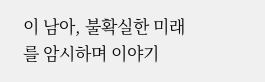이 남아, 불확실한 미래를 암시하며 이야기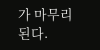가 마무리된다.